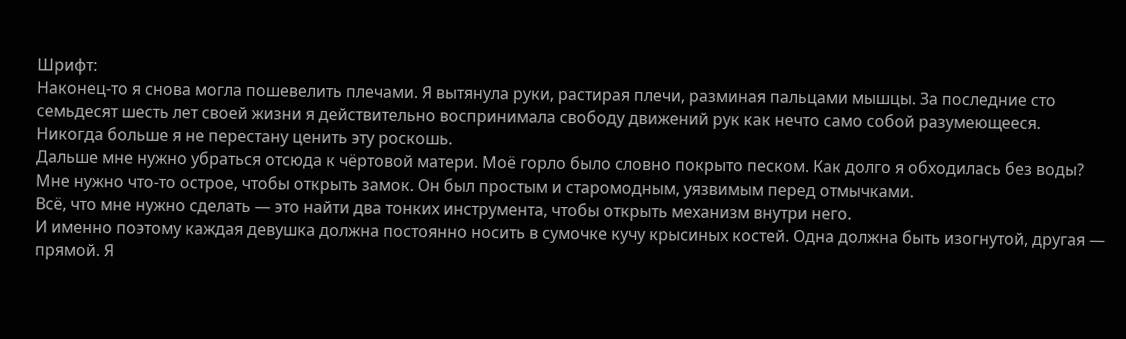Шрифт:
Наконец-то я снова могла пошевелить плечами. Я вытянула руки, растирая плечи, разминая пальцами мышцы. За последние сто семьдесят шесть лет своей жизни я действительно воспринимала свободу движений рук как нечто само собой разумеющееся. Никогда больше я не перестану ценить эту роскошь.
Дальше мне нужно убраться отсюда к чёртовой матери. Моё горло было словно покрыто песком. Как долго я обходилась без воды?
Мне нужно что-то острое, чтобы открыть замок. Он был простым и старомодным, уязвимым перед отмычками.
Всё, что мне нужно сделать — это найти два тонких инструмента, чтобы открыть механизм внутри него.
И именно поэтому каждая девушка должна постоянно носить в сумочке кучу крысиных костей. Одна должна быть изогнутой, другая — прямой. Я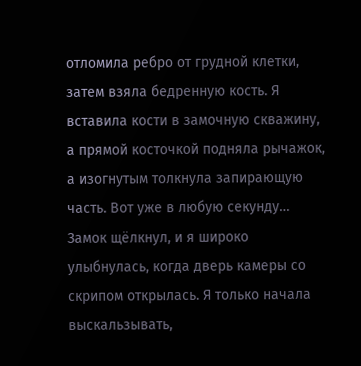отломила ребро от грудной клетки, затем взяла бедренную кость. Я вставила кости в замочную скважину, а прямой косточкой подняла рычажок, а изогнутым толкнула запирающую часть. Вот уже в любую секунду…
Замок щёлкнул, и я широко улыбнулась, когда дверь камеры со скрипом открылась. Я только начала выскальзывать,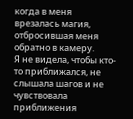когда в меня врезалась магия, отбросившая меня обратно в камеру.
Я не видела, чтобы кто-то приближался, не слышала шагов и не чувствовала приближения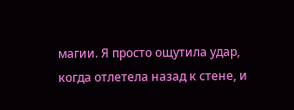магии. Я просто ощутила удар, когда отлетела назад к стене, и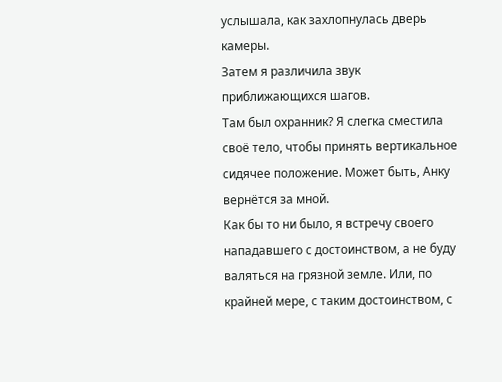услышала, как захлопнулась дверь камеры.
Затем я различила звук приближающихся шагов.
Там был охранник? Я слегка сместила своё тело, чтобы принять вертикальное сидячее положение. Может быть, Анку вернётся за мной.
Как бы то ни было, я встречу своего нападавшего с достоинством, а не буду валяться на грязной земле. Или, по крайней мере, с таким достоинством, с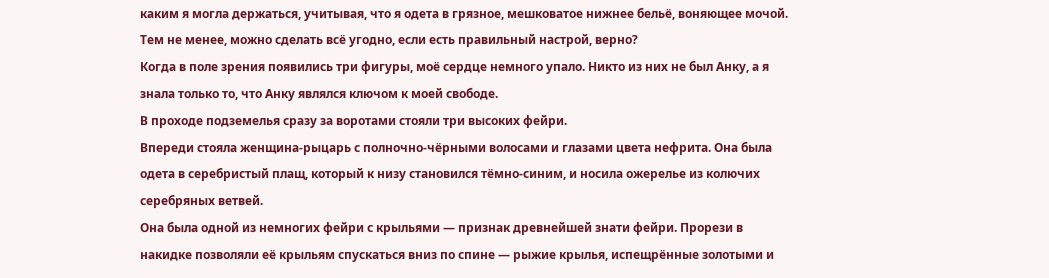каким я могла держаться, учитывая, что я одета в грязное, мешковатое нижнее бельё, воняющее мочой.
Тем не менее, можно сделать всё угодно, если есть правильный настрой, верно?
Когда в поле зрения появились три фигуры, моё сердце немного упало. Никто из них не был Анку, а я знала только то, что Анку являлся ключом к моей свободе.
В проходе подземелья сразу за воротами стояли три высоких фейри.
Впереди стояла женщина-рыцарь с полночно-чёрными волосами и глазами цвета нефрита. Она была одета в серебристый плащ, который к низу становился тёмно-синим, и носила ожерелье из колючих серебряных ветвей.
Она была одной из немногих фейри с крыльями — признак древнейшей знати фейри. Прорези в накидке позволяли её крыльям спускаться вниз по спине — рыжие крылья, испещрённые золотыми и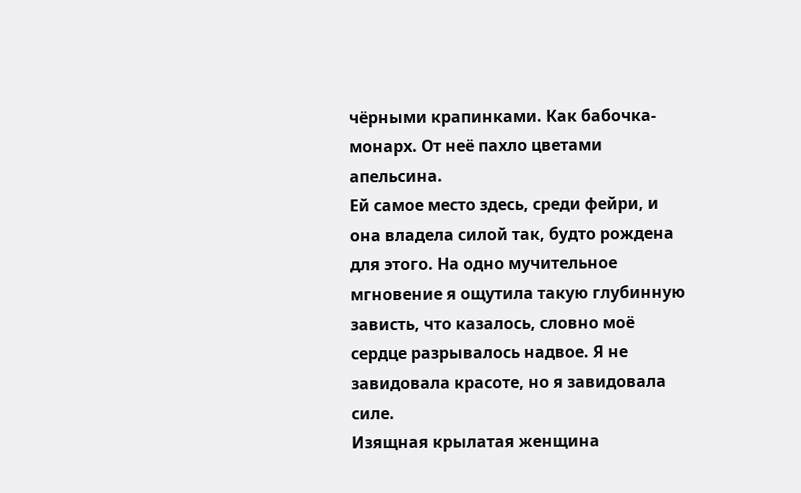чёрными крапинками. Как бабочка-монарх. От неё пахло цветами апельсина.
Ей самое место здесь, среди фейри, и она владела силой так, будто рождена для этого. На одно мучительное мгновение я ощутила такую глубинную зависть, что казалось, словно моё сердце разрывалось надвое. Я не завидовала красоте, но я завидовала силе.
Изящная крылатая женщина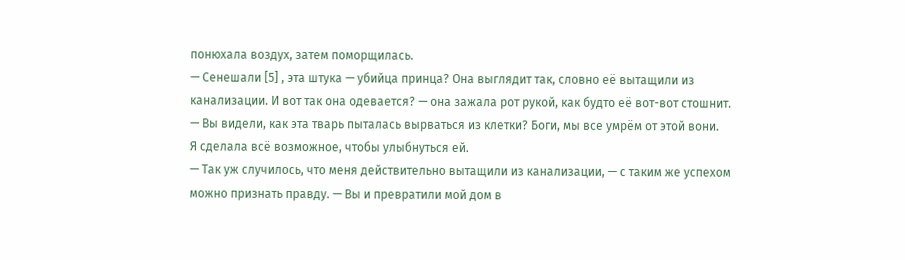понюхала воздух, затем поморщилась.
— Сенешали [5] , эта штука — убийца принца? Она выглядит так, словно её вытащили из канализации. И вот так она одевается? — она зажала рот рукой, как будто её вот-вот стошнит. — Вы видели, как эта тварь пыталась вырваться из клетки? Боги, мы все умрём от этой вони.
Я сделала всё возможное, чтобы улыбнуться ей.
— Так уж случилось, что меня действительно вытащили из канализации, — с таким же успехом можно признать правду. — Вы и превратили мой дом в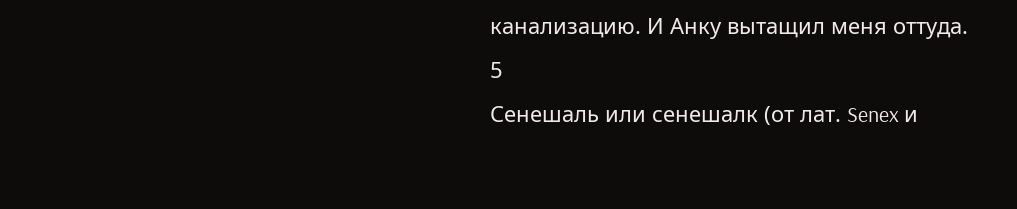канализацию. И Анку вытащил меня оттуда.
5
Сенешаль или сенешалк (от лат. Senex и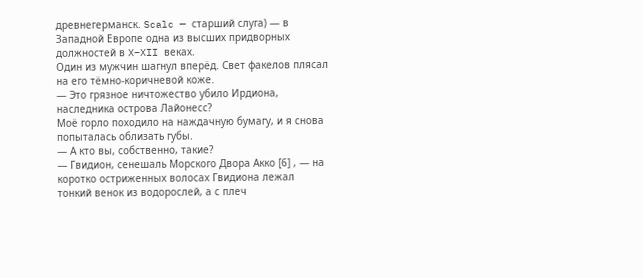древнегерманск. Scalc — старший слуга) — в Западной Европе одна из высших придворных должностей в X–XII веках.
Один из мужчин шагнул вперёд. Свет факелов плясал на его тёмно-коричневой коже.
— Это грязное ничтожество убило Ирдиона, наследника острова Лайонесс?
Моё горло походило на наждачную бумагу, и я снова попыталась облизать губы.
— А кто вы, собственно, такие?
— Гвидион, сенешаль Морского Двора Акко [6] , — на коротко остриженных волосах Гвидиона лежал тонкий венок из водорослей, а с плеч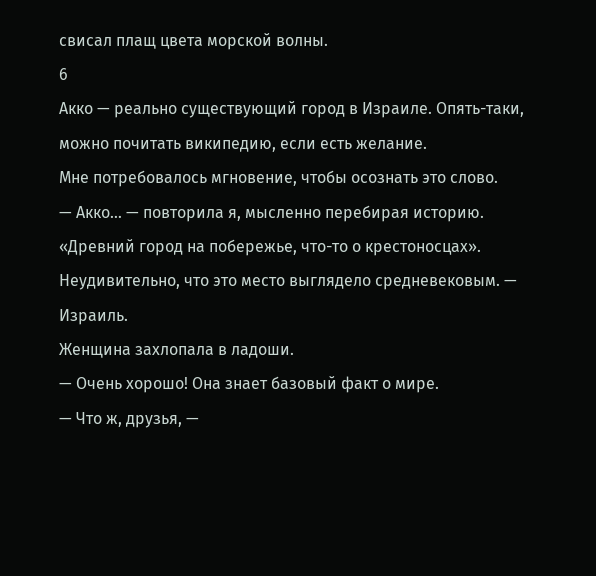свисал плащ цвета морской волны.
6
Акко — реально существующий город в Израиле. Опять-таки, можно почитать википедию, если есть желание.
Мне потребовалось мгновение, чтобы осознать это слово.
— Акко… — повторила я, мысленно перебирая историю. «Древний город на побережье, что-то о крестоносцах». Неудивительно, что это место выглядело средневековым. — Израиль.
Женщина захлопала в ладоши.
— Очень хорошо! Она знает базовый факт о мире.
— Что ж, друзья, —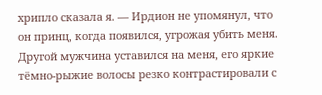хрипло сказала я. — Ирдион не упомянул, что он принц, когда появился, угрожая убить меня.
Другой мужчина уставился на меня, его яркие тёмно-рыжие волосы резко контрастировали с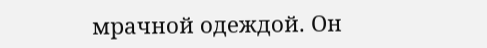мрачной одеждой. Он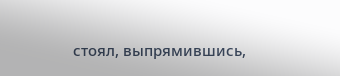стоял, выпрямившись,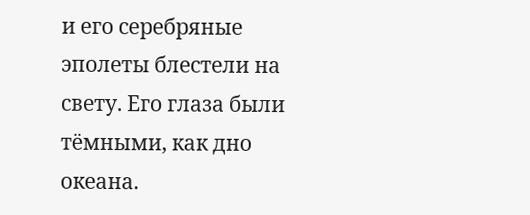и его серебряные эполеты блестели на свету. Его глаза были тёмными, как дно океана.